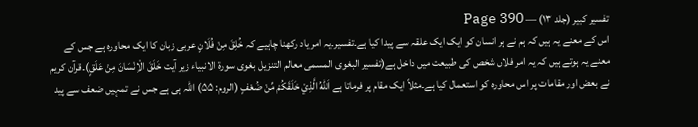تفسیر کبیر (جلد ۱۳) — Page 390
اس کے معنے یہ ہیں کہ ہم نے ہر انسان کو ایک ایک علقہ سے پیدا کیا ہے۔تفسیر۔یہ امر یاد رکھنا چاہیے کہ خُلِقَ مِنْ فُلَانٍ عربی زبان کا ایک محاورہ ہے جس کے معنے یہ ہوتے ہیں کہ یہ امر فلاں شخص کی طبیعت میں داخل ہے(تفسیر البغوی المسمی معالم التنزیل بغوی سورۃ الانبیاء زیر آیت خَلَقَ الْاِنْسَانَ مِنْ عَلَقٍ)۔قرآن کریم نے بعض اور مقامات پر اس محاورہ کو استعمال کیا ہے۔مثلاً ایک مقام پر فرماتا ہے اَللّٰهُ الَّذِيْ خَلَقَكُمْ مِّنْ ضُعْفٍ (الروم: ۵۵) اللہ ہی ہے جس نے تمہیں ضعف سے پید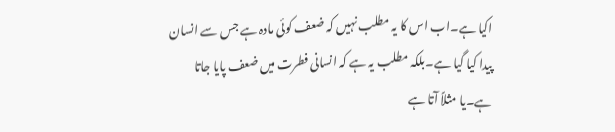اکیا ہے۔اب اس کا یہ مطلب نہیں کہ ضعف کوئی مادہ ہے جس سے انسان پیدا کیا گیا ہے۔بلکہ مطلب یہ ہے کہ انسانی فطرت میں ضعف پایا جاتا ہے۔یا مثلاً آتا ہے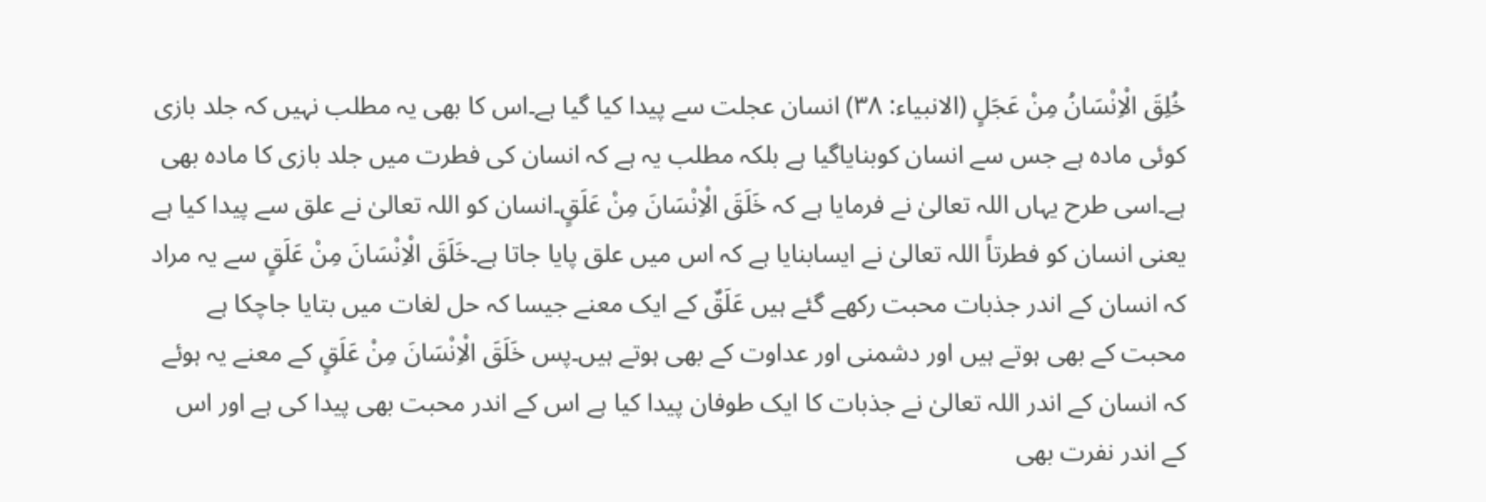خُلِقَ الْاِنْسَانُ مِنْ عَجَلٍ (الانبیاء: ۳۸) انسان عجلت سے پیدا کیا گیا ہے۔اس کا بھی یہ مطلب نہیں کہ جلد بازی کوئی مادہ ہے جس سے انسان کوبنایاگیا ہے بلکہ مطلب یہ ہے کہ انسان کی فطرت میں جلد بازی کا مادہ بھی ہے۔اسی طرح یہاں اللہ تعالیٰ نے فرمایا ہے کہ خَلَقَ الْاِنْسَانَ مِنْ عَلَقٍ۔انسان کو اللہ تعالیٰ نے علق سے پیدا کیا ہے یعنی انسان کو فطرتاً اللہ تعالیٰ نے ایسابنایا ہے کہ اس میں علق پایا جاتا ہے۔خَلَقَ الْاِنْسَانَ مِنْ عَلَقٍ سے یہ مراد کہ انسان کے اندر جذبات محبت رکھے گئے ہیں عَلَقٌ کے ایک معنے جیسا کہ حل لغات میں بتایا جاچکا ہے محبت کے بھی ہوتے ہیں اور دشمنی اور عداوت کے بھی ہوتے ہیں۔پس خَلَقَ الْاِنْسَانَ مِنْ عَلَقٍ کے معنے یہ ہوئے کہ انسان کے اندر اللہ تعالیٰ نے جذبات کا ایک طوفان پیدا کیا ہے اس کے اندر محبت بھی پیدا کی ہے اور اس کے اندر نفرت بھی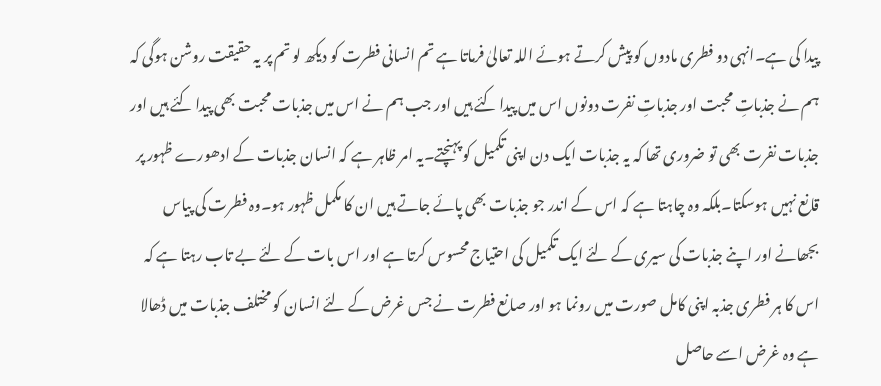پیدا کی ہے۔انہی دو فطری مادوں کو پیش کرتے ہوئے اللہ تعالیٰ فرماتا ہے تم انسانی فطرت کو دیکھ لو تم پر یہ حقیقت روشن ہوگی کہ ہم نے جذباتِ محبت اور جذباتِ نفرت دونوں اس میں پیدا کئے ہیں اور جب ہم نے اس میں جذبات محبت بھی پیدا کئے ہیں اور جذبات نفرت بھی تو ضروری تھا کہ یہ جذبات ایک دن اپنی تکمیل کو پہنچتے۔یہ امر ظاہر ہے کہ انسان جذبات کے ادھورے ظہور پر قانع نہیں ہوسکتا۔بلکہ وہ چاہتا ہے کہ اس کے اندر جو جذبات بھی پائے جاتے ہیں ان کا مکمل ظہور ہو۔وہ فطرت کی پیاس بجھانے اور اپنے جذبات کی سیری کے لئے ایک تکمیل کی احتیاج محسوس کرتا ہے اور اس بات کے لئے بے تاب رہتا ہے کہ اس کا ہر فطری جذبہ اپنی کامل صورت میں رونما ہو اور صانع فطرت نے جس غرض کے لئے انسان کو مختلف جذبات میں ڈھالا ہے وہ غرض اسے حاصل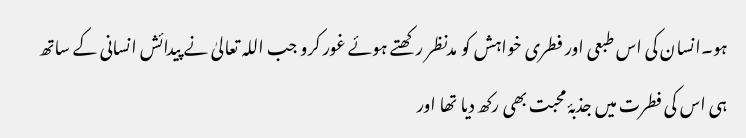ہو۔انسان کی اس طبعی اور فطری خواہش کو مدنظر رکھتے ہوئے غور کرو جب اللہ تعالیٰ نے پیدائش انسانی کے ساتھ ہی اس کی فطرت میں جذبۂ محبت بھی رکھ دیا تھا اور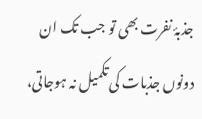جذبۂ نفرت بھی تو جب تک ان دونوں جذبات کی تکمیل نہ ہوجاتی،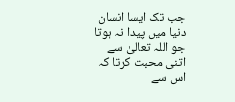جب تک ایسا انسان دنیا میں پیدا نہ ہوتا جو اللہ تعالیٰ سے اتنی محبت کرتا کہ اس سے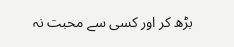بڑھ کر اور کسی سے محبت نہ